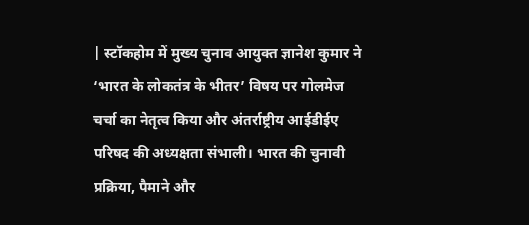| स्टॉकहोम में मुख्य चुनाव आयुक्त ज्ञानेश कुमार ने ‘भारत के लोकतंत्र के भीतर’ विषय पर गोलमेज चर्चा का नेतृत्व किया और अंतर्राष्ट्रीय आईडीईए परिषद की अध्यक्षता संभाली। भारत की चुनावी प्रक्रिया, पैमाने और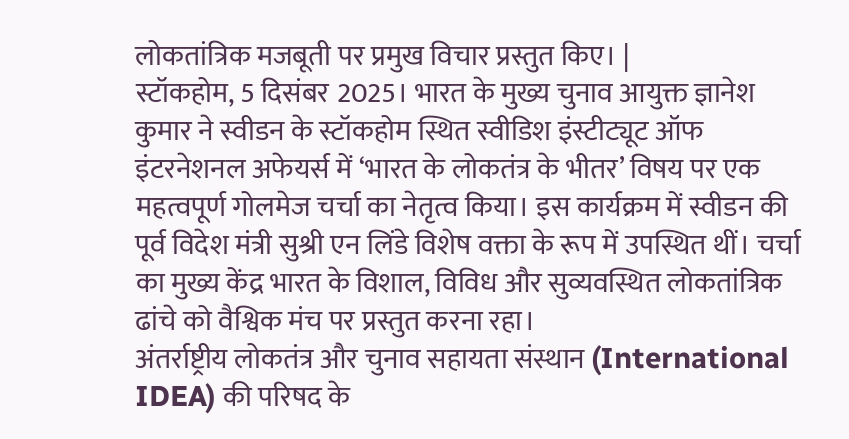लोकतांत्रिक मजबूती पर प्रमुख विचार प्रस्तुत किए। |
स्टॉकहोम, 5 दिसंबर 2025। भारत के मुख्य चुनाव आयुक्त ज्ञानेश कुमार ने स्वीडन के स्टॉकहोम स्थित स्वीडिश इंस्टीट्यूट ऑफ इंटरनेशनल अफेयर्स में ‘भारत के लोकतंत्र के भीतर’ विषय पर एक महत्वपूर्ण गोलमेज चर्चा का नेतृत्व किया। इस कार्यक्रम में स्वीडन की पूर्व विदेश मंत्री सुश्री एन लिंडे विशेष वक्ता के रूप में उपस्थित थीं। चर्चा का मुख्य केंद्र भारत के विशाल, विविध और सुव्यवस्थित लोकतांत्रिक ढांचे को वैश्विक मंच पर प्रस्तुत करना रहा।
अंतर्राष्ट्रीय लोकतंत्र और चुनाव सहायता संस्थान (International IDEA) की परिषद के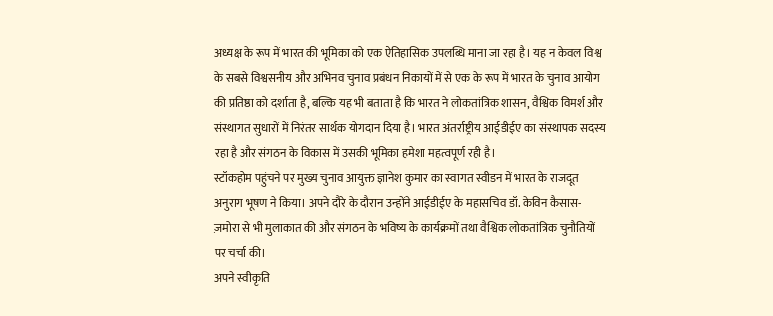अध्यक्ष के रूप में भारत की भूमिका को एक ऐतिहासिक उपलब्धि माना जा रहा है। यह न केवल विश्व के सबसे विश्वसनीय और अभिनव चुनाव प्रबंधन निकायों में से एक के रूप में भारत के चुनाव आयोग की प्रतिष्ठा को दर्शाता है, बल्कि यह भी बताता है कि भारत ने लोकतांत्रिक शासन, वैश्विक विमर्श और संस्थागत सुधारों में निरंतर सार्थक योगदान दिया है। भारत अंतर्राष्ट्रीय आईडीईए का संस्थापक सदस्य रहा है और संगठन के विकास में उसकी भूमिका हमेशा महत्वपूर्ण रही है।
स्टॉकहोम पहुंचने पर मुख्य चुनाव आयुक्त ज्ञानेश कुमार का स्वागत स्वीडन में भारत के राजदूत अनुराग भूषण ने किया। अपने दौरे के दौरान उन्होंने आईडीईए के महासचिव डॉ. केविन कैसास-ज़मोरा से भी मुलाकात की और संगठन के भविष्य के कार्यक्रमों तथा वैश्विक लोकतांत्रिक चुनौतियों पर चर्चा की।
अपने स्वीकृति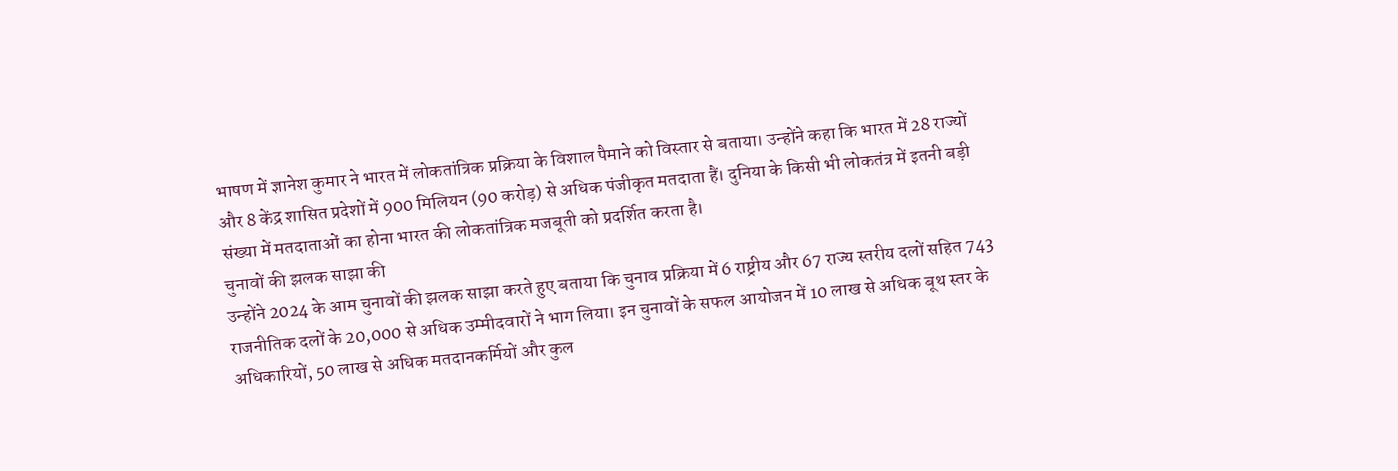भाषण में ज्ञानेश कुमार ने भारत में लोकतांत्रिक प्रक्रिया के विशाल पैमाने को विस्तार से बताया। उन्होंने कहा कि भारत में 28 राज्यों और 8 केंद्र शासित प्रदेशों में 900 मिलियन (90 करोड़) से अधिक पंजीकृत मतदाता हैं। दुनिया के किसी भी लोकतंत्र में इतनी बड़ी संख्या में मतदाताओं का होना भारत की लोकतांत्रिक मजबूती को प्रदर्शित करता है।
चुनावों की झलक साझा की
उन्होंने 2024 के आम चुनावों की झलक साझा करते हुए बताया कि चुनाव प्रक्रिया में 6 राष्ट्रीय और 67 राज्य स्तरीय दलों सहित 743 राजनीतिक दलों के 20,000 से अधिक उम्मीदवारों ने भाग लिया। इन चुनावों के सफल आयोजन में 10 लाख से अधिक बूथ स्तर के अधिकारियों, 50 लाख से अधिक मतदानकर्मियों और कुल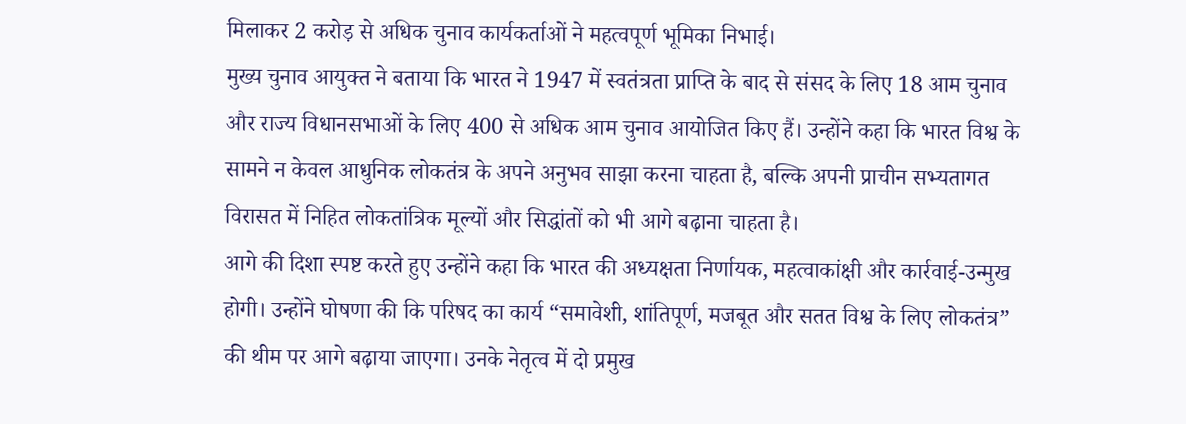मिलाकर 2 करोड़ से अधिक चुनाव कार्यकर्ताओं ने महत्वपूर्ण भूमिका निभाई।
मुख्य चुनाव आयुक्त ने बताया कि भारत ने 1947 में स्वतंत्रता प्राप्ति के बाद से संसद के लिए 18 आम चुनाव और राज्य विधानसभाओं के लिए 400 से अधिक आम चुनाव आयोजित किए हैं। उन्होंने कहा कि भारत विश्व के सामने न केवल आधुनिक लोकतंत्र के अपने अनुभव साझा करना चाहता है, बल्कि अपनी प्राचीन सभ्यतागत विरासत में निहित लोकतांत्रिक मूल्यों और सिद्धांतों को भी आगे बढ़ाना चाहता है।
आगे की दिशा स्पष्ट करते हुए उन्होंने कहा कि भारत की अध्यक्षता निर्णायक, महत्वाकांक्षी और कार्रवाई-उन्मुख होगी। उन्होंने घोषणा की कि परिषद का कार्य “समावेशी, शांतिपूर्ण, मजबूत और सतत विश्व के लिए लोकतंत्र” की थीम पर आगे बढ़ाया जाएगा। उनके नेतृत्व में दो प्रमुख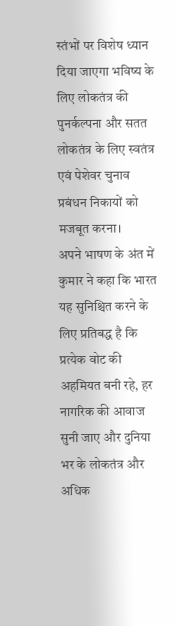स्तंभों पर विशेष ध्यान दिया जाएगा भविष्य के लिए लोकतंत्र की पुनर्कल्पना और सतत लोकतंत्र के लिए स्वतंत्र एवं पेशेवर चुनाव प्रबंधन निकायों को मजबूत करना।
अपने भाषण के अंत में कुमार ने कहा कि भारत यह सुनिश्चित करने के लिए प्रतिबद्ध है कि प्रत्येक वोट की अहमियत बनी रहे, हर नागरिक की आवाज सुनी जाए और दुनिया भर के लोकतंत्र और अधिक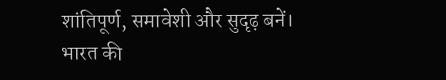शांतिपूर्ण, समावेशी और सुदृढ़ बनें।
भारत की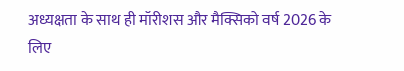अध्यक्षता के साथ ही मॉरीशस और मैक्सिको वर्ष 2026 के लिए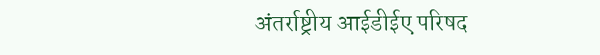अंतर्राष्ट्रीय आईडीईए परिषद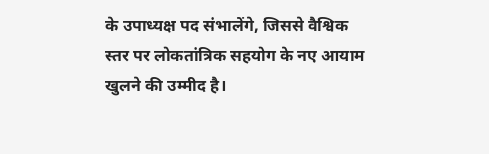के उपाध्यक्ष पद संभालेंगे, जिससे वैश्विक स्तर पर लोकतांत्रिक सहयोग के नए आयाम खुलने की उम्मीद है।